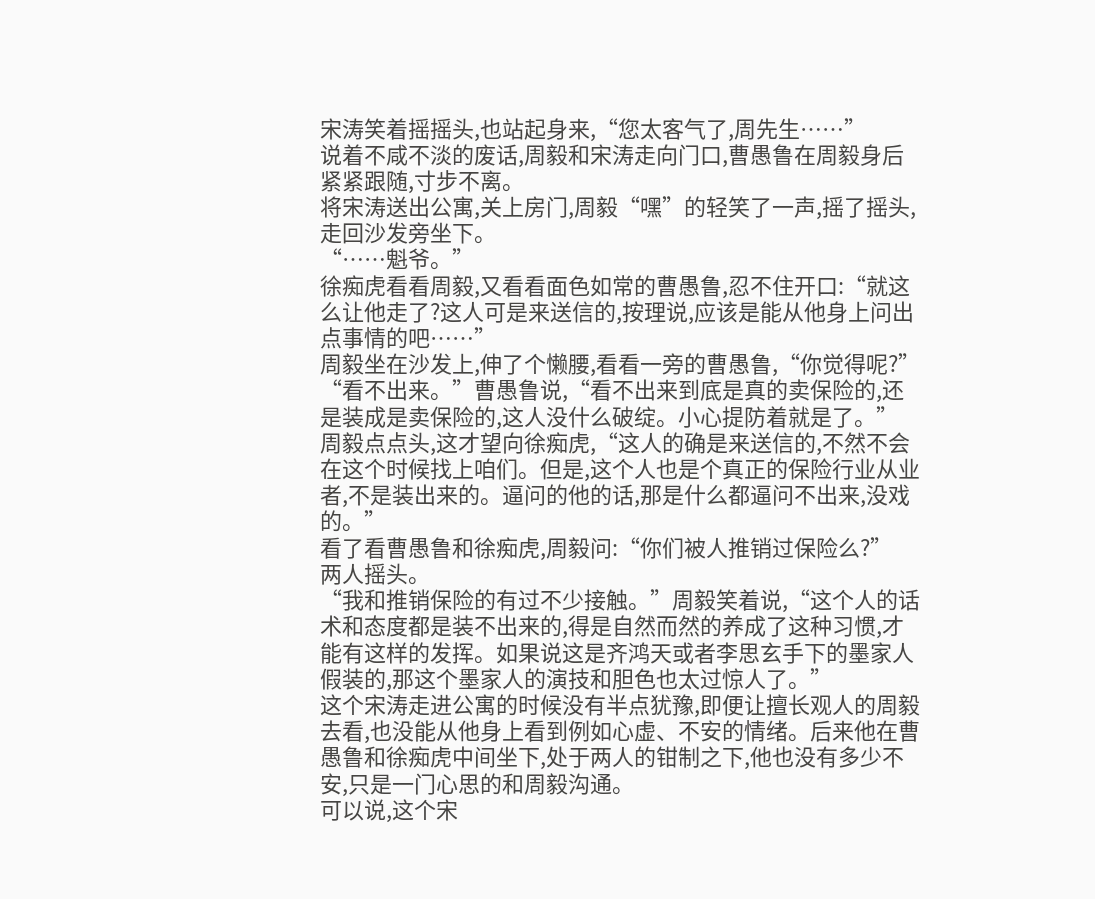宋涛笑着摇摇头,也站起身来,“您太客气了,周先生……”
说着不咸不淡的废话,周毅和宋涛走向门口,曹愚鲁在周毅身后紧紧跟随,寸步不离。
将宋涛送出公寓,关上房门,周毅“嘿”的轻笑了一声,摇了摇头,走回沙发旁坐下。
“……魁爷。”
徐痴虎看看周毅,又看看面色如常的曹愚鲁,忍不住开口:“就这么让他走了?这人可是来送信的,按理说,应该是能从他身上问出点事情的吧……”
周毅坐在沙发上,伸了个懒腰,看看一旁的曹愚鲁,“你觉得呢?”
“看不出来。”曹愚鲁说,“看不出来到底是真的卖保险的,还是装成是卖保险的,这人没什么破绽。小心提防着就是了。”
周毅点点头,这才望向徐痴虎,“这人的确是来送信的,不然不会在这个时候找上咱们。但是,这个人也是个真正的保险行业从业者,不是装出来的。逼问的他的话,那是什么都逼问不出来,没戏的。”
看了看曹愚鲁和徐痴虎,周毅问:“你们被人推销过保险么?”
两人摇头。
“我和推销保险的有过不少接触。”周毅笑着说,“这个人的话术和态度都是装不出来的,得是自然而然的养成了这种习惯,才能有这样的发挥。如果说这是齐鸿天或者李思玄手下的墨家人假装的,那这个墨家人的演技和胆色也太过惊人了。”
这个宋涛走进公寓的时候没有半点犹豫,即便让擅长观人的周毅去看,也没能从他身上看到例如心虚、不安的情绪。后来他在曹愚鲁和徐痴虎中间坐下,处于两人的钳制之下,他也没有多少不安,只是一门心思的和周毅沟通。
可以说,这个宋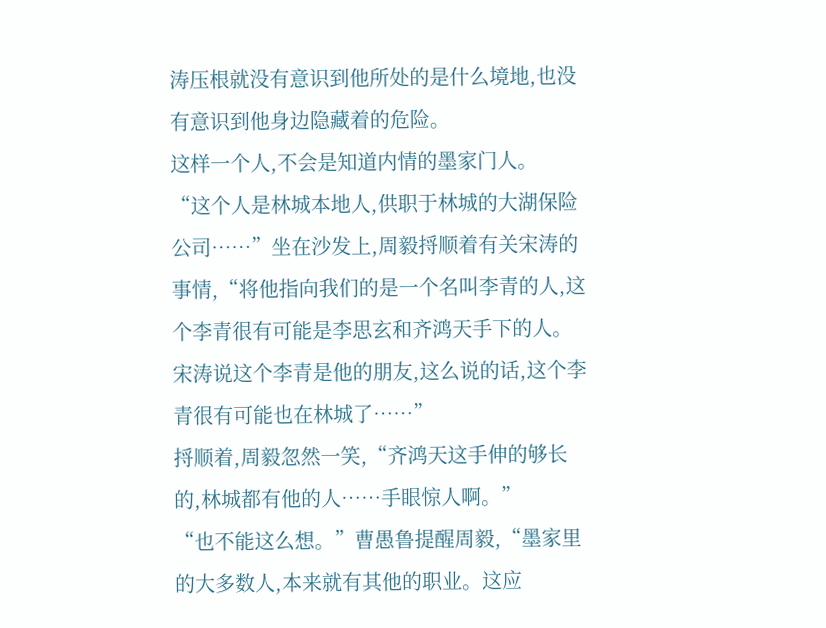涛压根就没有意识到他所处的是什么境地,也没有意识到他身边隐藏着的危险。
这样一个人,不会是知道内情的墨家门人。
“这个人是林城本地人,供职于林城的大湖保险公司……”坐在沙发上,周毅捋顺着有关宋涛的事情,“将他指向我们的是一个名叫李青的人,这个李青很有可能是李思玄和齐鸿天手下的人。宋涛说这个李青是他的朋友,这么说的话,这个李青很有可能也在林城了……”
捋顺着,周毅忽然一笑,“齐鸿天这手伸的够长的,林城都有他的人……手眼惊人啊。”
“也不能这么想。”曹愚鲁提醒周毅,“墨家里的大多数人,本来就有其他的职业。这应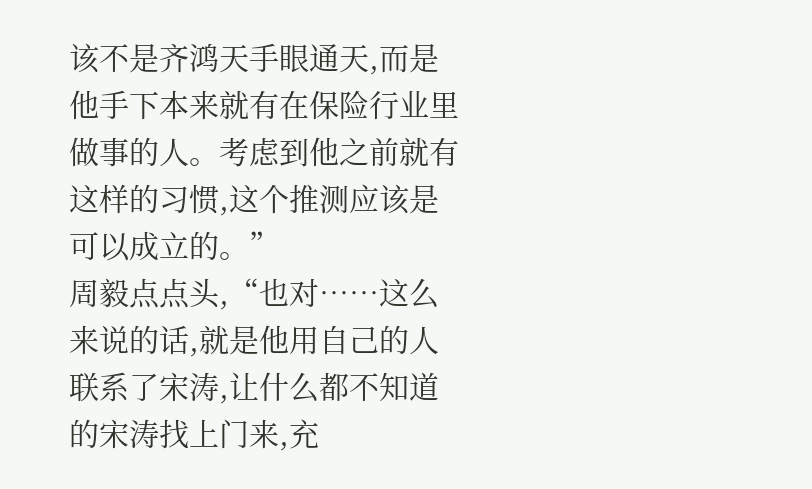该不是齐鸿天手眼通天,而是他手下本来就有在保险行业里做事的人。考虑到他之前就有这样的习惯,这个推测应该是可以成立的。”
周毅点点头,“也对……这么来说的话,就是他用自己的人联系了宋涛,让什么都不知道的宋涛找上门来,充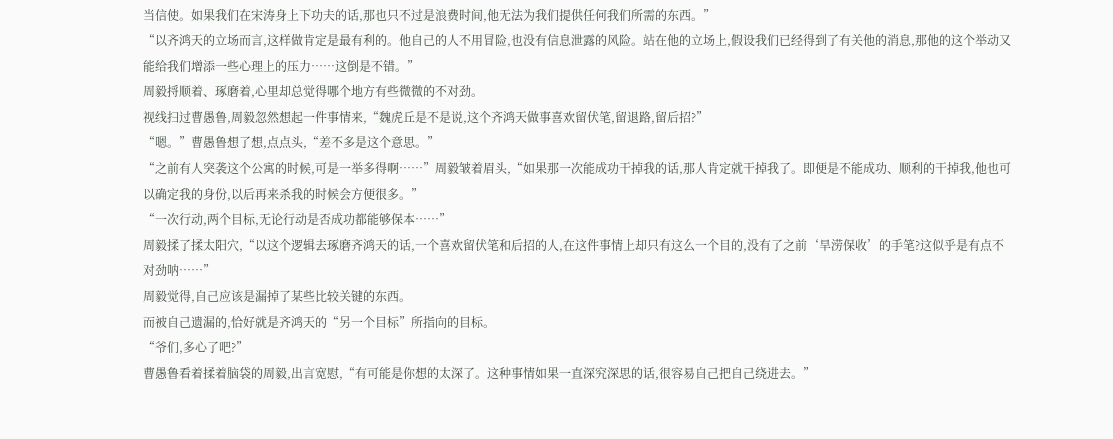当信使。如果我们在宋涛身上下功夫的话,那也只不过是浪费时间,他无法为我们提供任何我们所需的东西。”
“以齐鸿天的立场而言,这样做肯定是最有利的。他自己的人不用冒险,也没有信息泄露的风险。站在他的立场上,假设我们已经得到了有关他的消息,那他的这个举动又能给我们增添一些心理上的压力……这倒是不错。”
周毅捋顺着、琢磨着,心里却总觉得哪个地方有些微微的不对劲。
视线扫过曹愚鲁,周毅忽然想起一件事情来,“魏虎丘是不是说,这个齐鸿天做事喜欢留伏笔,留退路,留后招?”
“嗯。”曹愚鲁想了想,点点头,“差不多是这个意思。”
“之前有人突袭这个公寓的时候,可是一举多得啊……”周毅皱着眉头,“如果那一次能成功干掉我的话,那人肯定就干掉我了。即便是不能成功、顺利的干掉我,他也可以确定我的身份,以后再来杀我的时候会方便很多。”
“一次行动,两个目标,无论行动是否成功都能够保本……”
周毅揉了揉太阳穴,“以这个逻辑去琢磨齐鸿天的话,一个喜欢留伏笔和后招的人,在这件事情上却只有这么一个目的,没有了之前‘旱涝保收’的手笔?这似乎是有点不对劲呐……”
周毅觉得,自己应该是漏掉了某些比较关键的东西。
而被自己遗漏的,恰好就是齐鸿天的“另一个目标”所指向的目标。
“爷们,多心了吧?”
曹愚鲁看着揉着脑袋的周毅,出言宽慰,“有可能是你想的太深了。这种事情如果一直深究深思的话,很容易自己把自己绕进去。”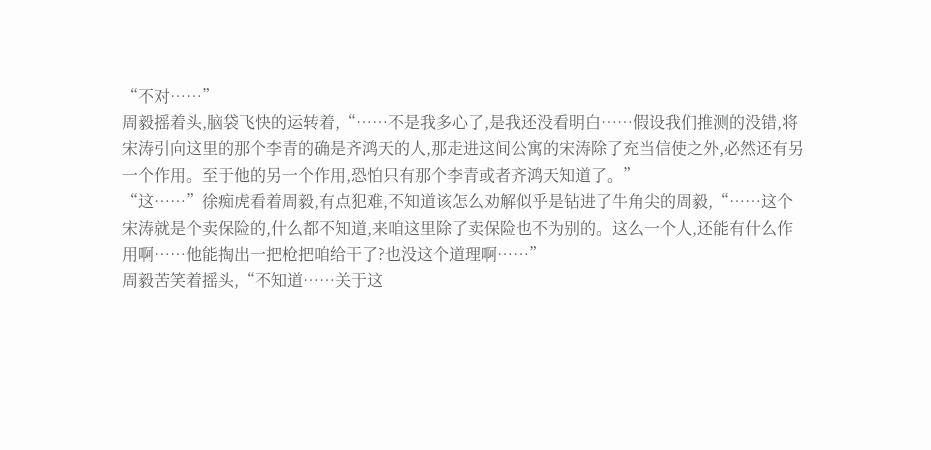“不对……”
周毅摇着头,脑袋飞快的运转着,“……不是我多心了,是我还没看明白……假设我们推测的没错,将宋涛引向这里的那个李青的确是齐鸿天的人,那走进这间公寓的宋涛除了充当信使之外,必然还有另一个作用。至于他的另一个作用,恐怕只有那个李青或者齐鸿天知道了。”
“这……”徐痴虎看着周毅,有点犯难,不知道该怎么劝解似乎是钻进了牛角尖的周毅,“……这个宋涛就是个卖保险的,什么都不知道,来咱这里除了卖保险也不为别的。这么一个人,还能有什么作用啊……他能掏出一把枪把咱给干了?也没这个道理啊……”
周毅苦笑着摇头,“不知道……关于这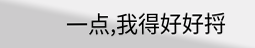一点,我得好好捋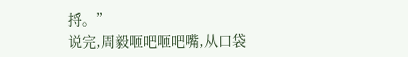捋。”
说完,周毅咂吧咂吧嘴,从口袋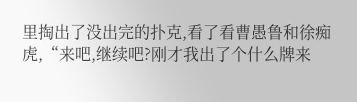里掏出了没出完的扑克,看了看曹愚鲁和徐痴虎,“来吧,继续吧?刚才我出了个什么牌来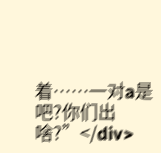着……一对a是吧?你们出啥?”</div>